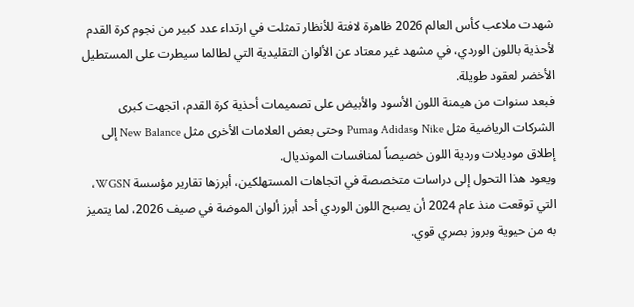شهدت ملاعب كأس العالم 2026 ظاهرة لافتة للأنظار تمثلت في ارتداء عدد كبير من نجوم كرة القدم لأحذية باللون الوردي، في مشهد غير معتاد عن الألوان التقليدية التي لطالما سيطرت على المستطيل الأخضر لعقود طويلة.
فبعد سنوات من هيمنة اللون الأسود والأبيض على تصميمات أحذية كرة القدم، اتجهت كبرى الشركات الرياضية مثل Nike وAdidas وPuma وحتى بعض العلامات الأخرى مثل New Balance إلى إطلاق موديلات وردية اللون خصيصاً لمنافسات المونديال.
ويعود هذا التحول إلى دراسات متخصصة في اتجاهات المستهلكين، أبرزها تقارير مؤسسة WGSN، التي توقعت منذ عام 2024 أن يصبح اللون الوردي أحد أبرز ألوان الموضة في صيف 2026، لما يتميز به من حيوية وبروز بصري قوي.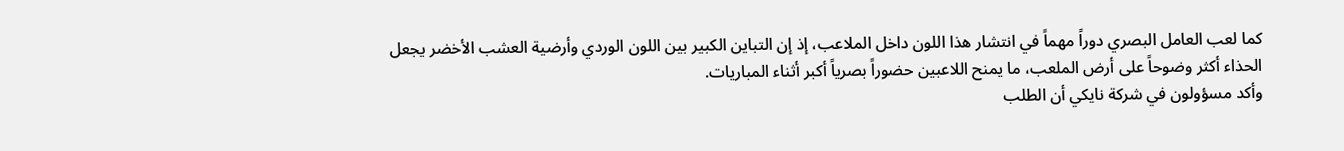كما لعب العامل البصري دوراً مهماً في انتشار هذا اللون داخل الملاعب، إذ إن التباين الكبير بين اللون الوردي وأرضية العشب الأخضر يجعل الحذاء أكثر وضوحاً على أرض الملعب، ما يمنح اللاعبين حضوراً بصرياً أكبر أثناء المباريات.
وأكد مسؤولون في شركة نايكي أن الطلب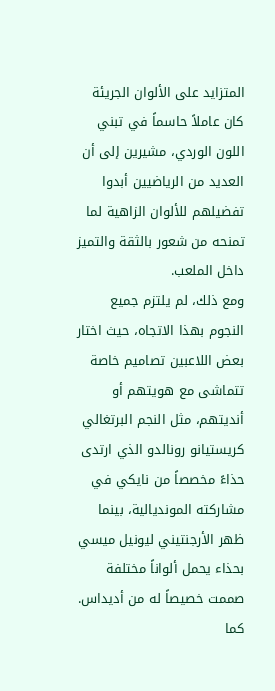المتزايد على الألوان الجريئة كان عاملاً حاسماً في تبني اللون الوردي، مشيرين إلى أن العديد من الرياضيين أبدوا تفضيلهم للألوان الزاهية لما تمنحه من شعور بالثقة والتميز داخل الملعب.
ومع ذلك، لم يلتزم جميع النجوم بهذا الاتجاه، حيث اختار بعض اللاعبين تصاميم خاصة تتماشى مع هويتهم أو أنديتهم، مثل النجم البرتغالي كريستيانو رونالدو الذي ارتدى حذاءً مخصصاً من نايكي في مشاركته المونديالية، بينما ظهر الأرجنتيني ليونيل ميسي بحذاء يحمل ألواناً مختلفة صممت خصيصاً له من أديداس.
كما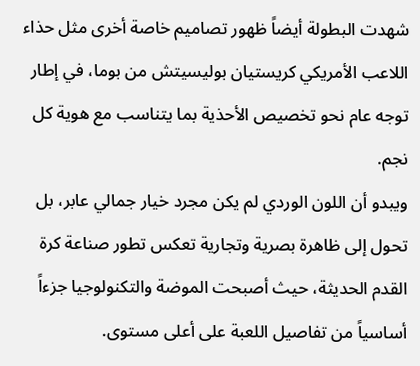شهدت البطولة أيضاً ظهور تصاميم خاصة أخرى مثل حذاء اللاعب الأمريكي كريستيان بوليسيتش من بوما، في إطار توجه عام نحو تخصيص الأحذية بما يتناسب مع هوية كل نجم.
ويبدو أن اللون الوردي لم يكن مجرد خيار جمالي عابر، بل تحول إلى ظاهرة بصرية وتجارية تعكس تطور صناعة كرة القدم الحديثة، حيث أصبحت الموضة والتكنولوجيا جزءاً أساسياً من تفاصيل اللعبة على أعلى مستوى.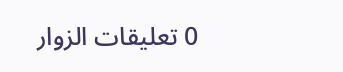0 تعليقات الزوار